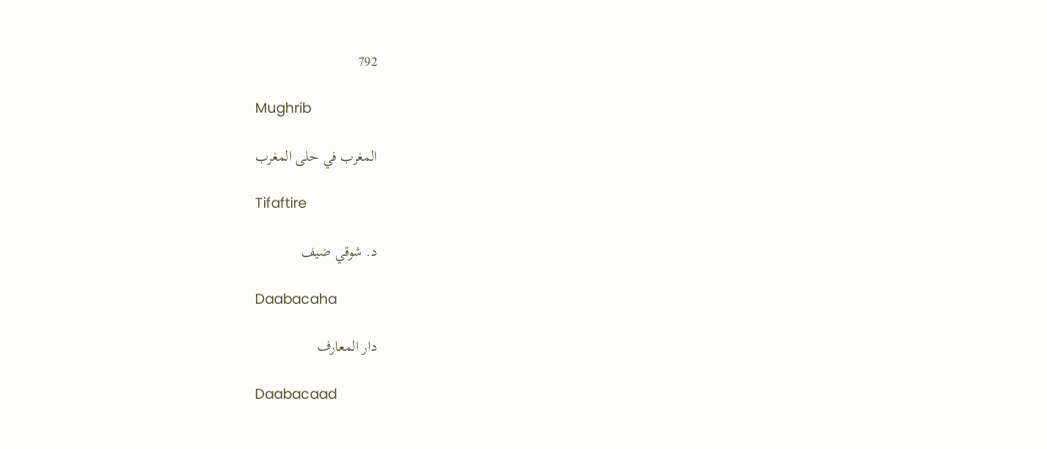792

Mughrib

المغرب في حلى المغرب

Tifaftire

د. شوقي ضيف

Daabacaha

دار المعارف

Daabacaad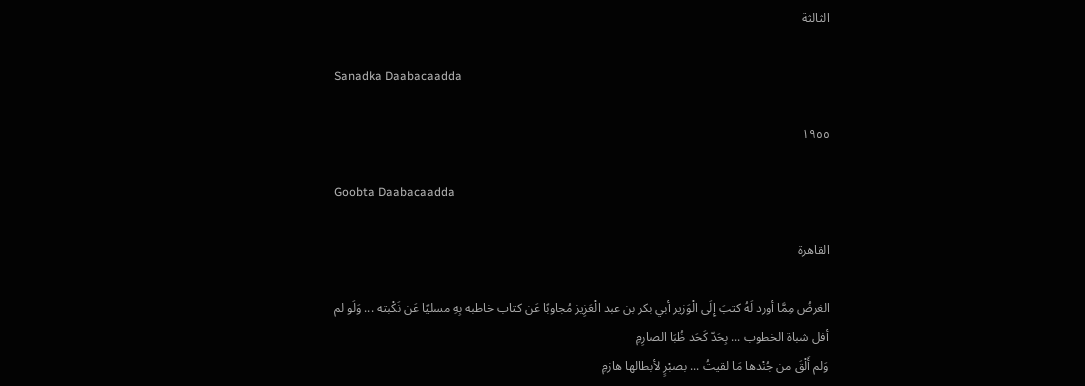الثالثة

Sanadka Daabacaadda

١٩٥٥

Goobta Daabacaadda

القاهرة

الغرضُ مِمَّا أورد لَهُ كتبَ إِلَى الْوَزير أبي بكر بن عبد الْعَزِيز مُجاوبًا عَن كتاب خاطبه بِهِ مسليًا عَن نَكْبته ... وَلَو لم أفل شباة الخطوب ... بِحَدّ كَحَد ظُبَا الصارِمِ
وَلم أَلْقَ من جُنْدها مَا لقيتُ ... بصبْرٍ لأبطالها هازمِ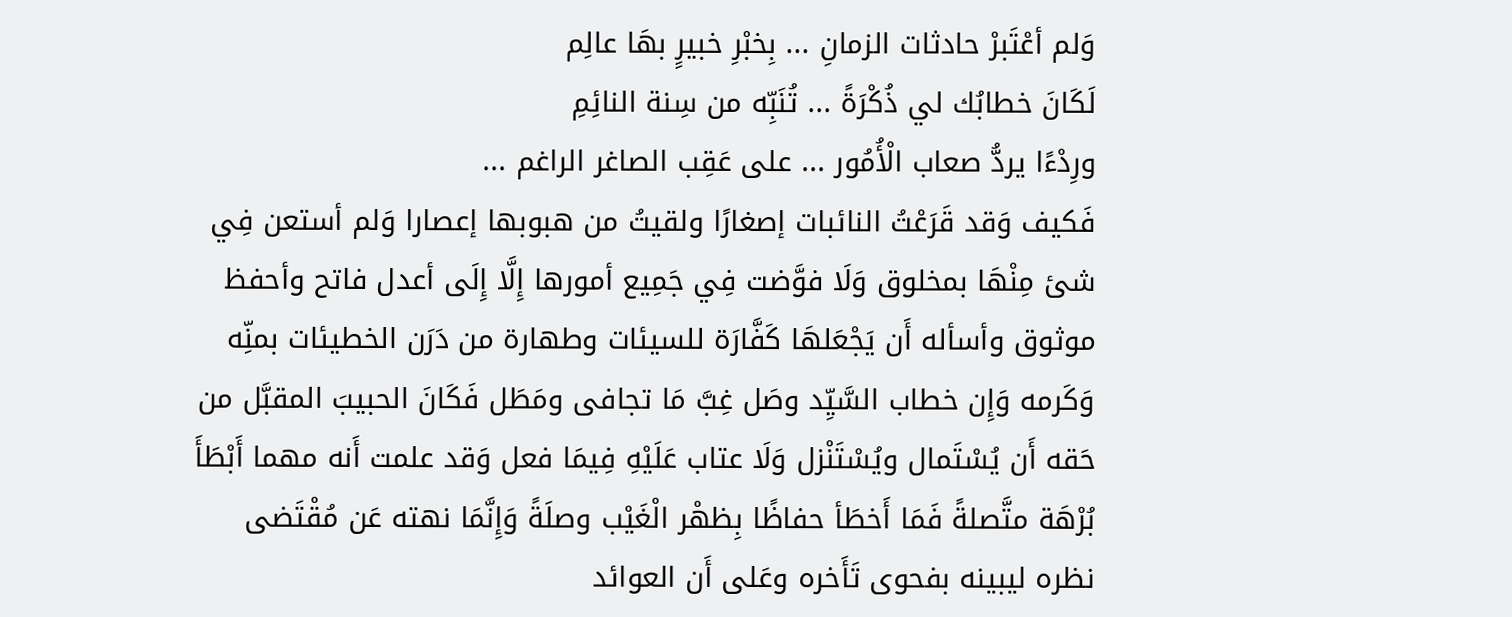وَلم أعْتَبرْ حادثات الزمانِ ... بِخبْرِ خبيرٍ بهَا عالِم
لَكَانَ خطابُك لي ذُكْرَةً ... تُنَبِّه من سِنة النائِمِ
ورِدْءًا يردُّ صعاب الْأُمُور ... على عَقِب الصاغر الراغم ...
فَكيف وَقد قَرَعْتُ النائبات إصغارًا ولقيتُ من هبوبها إعصارا وَلم أستعن فِي شئ مِنْهَا بمخلوق وَلَا فوَّضت فِي جَمِيع أمورها إِلَّا إِلَى أعدل فاتح وأحفظ موثوق وأسأله أَن يَجْعَلهَا كَفَّارَة للسيئات وطهارة من دَرَن الخطيئات بمنِّه وَكَرمه وَإِن خطاب السَّيِّد وصَل غِبَّ مَا تجافى ومَطَل فَكَانَ الحبيبَ المقبَّل من حَقه أَن يُسْتَمال ويُسْتَنْزل وَلَا عتاب عَلَيْهِ فِيمَا فعل وَقد علمت أَنه مهما أَبْطَأَ بُرْهَة متَّصلةً فَمَا أَخطَأ حفاظًا بِظهْر الْغَيْب وصلَةً وَإِنَّمَا نهته عَن مُقْتَضى نظره ليبينه بفحوى تَأَخره وعَلى أَن العوائد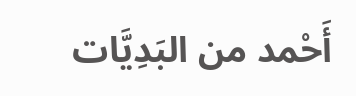أَحْمد من البَدِيَّات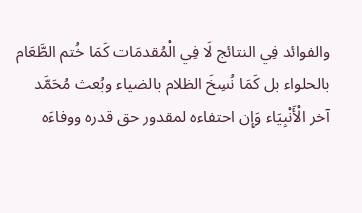والفوائد فِي النتائج لَا فِي الْمُقدمَات كَمَا خُتم الطَّعَام بالحلواء بل كَمَا نُسِخَ الظلام بالضياء وبُعث مُحَمَّد آخر الْأَنْبِيَاء وَإِن احتفاءه لمقدور حق قدره ووفاءَه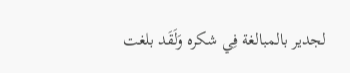لجدير بالمبالغة فِي شكره وَلَقَد بلغت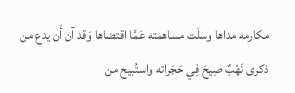مكارمه مداها وسلَت مساهمته عَمَّا اقتضاها وَقد آن أَن يدع من ذكرى نَهْبٌ صِيحَ فِي حَجَراته واستُبيح من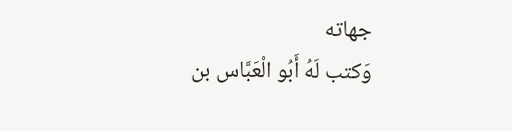جهاته
وَكتب لَهُ أَبُو الْعَبَّاس بن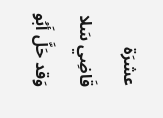عشرَة قَاضِي سَلا وَقد حَلَّ أَبُو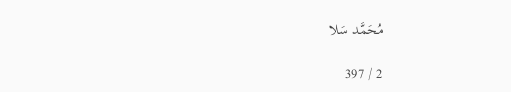مُحَمَّد سَلا

2 / 397